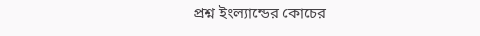প্রশ্ন ইংল্যান্ডের কোচের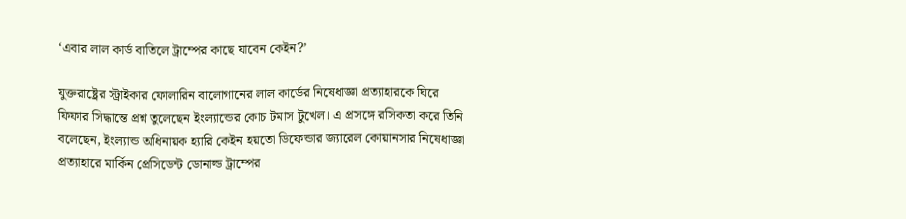‘এবার লাল কার্ড বাতিলে ট্রাম্পের কাছে যাবেন কেইন?’

যুক্তরাষ্ট্রের স্ট্রাইকার ফোলারিন বালোগানের লাল কার্ডের নিষেধাজ্ঞা প্রত্যাহারকে ঘিরে ফিফার সিদ্ধান্তে প্রশ্ন তুলেছেন ইংল্যান্ডের কোচ টমাস টুখেল। এ প্রসঙ্গে রসিকতা করে তিনি বলেছেন, ইংল্যান্ড অধিনায়ক হ্যারি কেইন হয়তো ডিফেন্ডার জ্যারেল কোয়ানসার নিষেধাজ্ঞা প্রত্যাহারে মার্কিন প্রেসিডেন্ট ডোনাল্ড ট্রাম্পের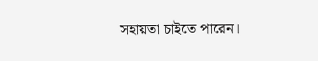সহায়তা চাইতে পারেন।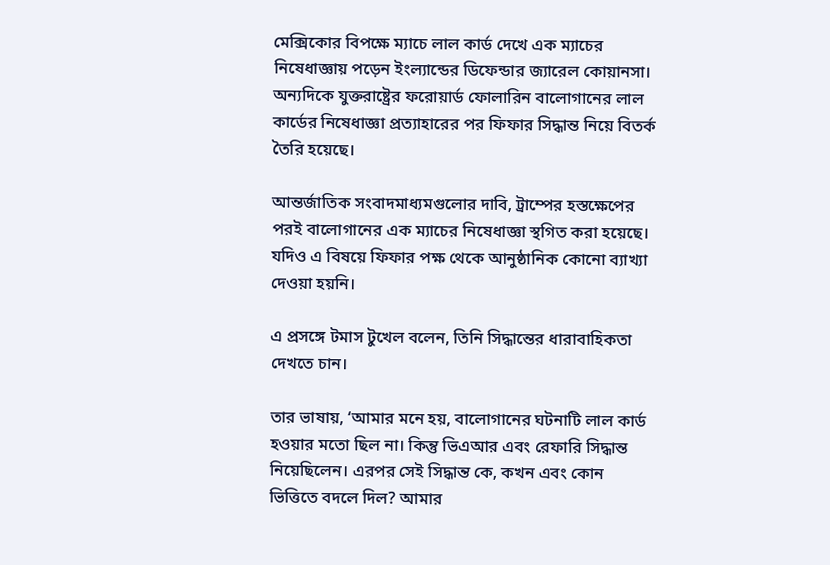মেক্সিকোর বিপক্ষে ম্যাচে লাল কার্ড দেখে এক ম্যাচের নিষেধাজ্ঞায় পড়েন ইংল্যান্ডের ডিফেন্ডার জ্যারেল কোয়ানসা। অন্যদিকে যুক্তরাষ্ট্রের ফরোয়ার্ড ফোলারিন বালোগানের লাল কার্ডের নিষেধাজ্ঞা প্রত্যাহারের পর ফিফার সিদ্ধান্ত নিয়ে বিতর্ক তৈরি হয়েছে।

আন্তর্জাতিক সংবাদমাধ্যমগুলোর দাবি, ট্রাম্পের হস্তক্ষেপের পরই বালোগানের এক ম্যাচের নিষেধাজ্ঞা স্থগিত করা হয়েছে। যদিও এ বিষয়ে ফিফার পক্ষ থেকে আনুষ্ঠানিক কোনো ব্যাখ্যা দেওয়া হয়নি।

এ প্রসঙ্গে টমাস টুখেল বলেন, তিনি সিদ্ধান্তের ধারাবাহিকতা দেখতে চান।

তার ভাষায়, ‘আমার মনে হয়, বালোগানের ঘটনাটি লাল কার্ড হওয়ার মতো ছিল না। কিন্তু ভিএআর এবং রেফারি সিদ্ধান্ত নিয়েছিলেন। এরপর সেই সিদ্ধান্ত কে, কখন এবং কোন ভিত্তিতে বদলে দিল? আমার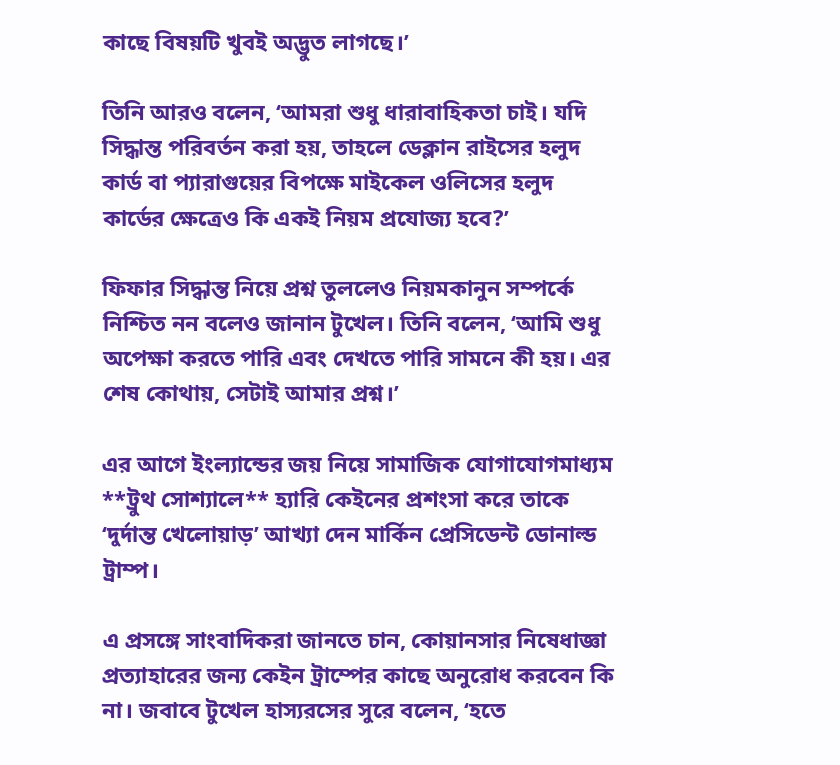কাছে বিষয়টি খুবই অদ্ভুত লাগছে।’

তিনি আরও বলেন, ‘আমরা শুধু ধারাবাহিকতা চাই। যদি সিদ্ধান্ত পরিবর্তন করা হয়, তাহলে ডেক্লান রাইসের হলুদ কার্ড বা প্যারাগুয়ের বিপক্ষে মাইকেল ওলিসের হলুদ কার্ডের ক্ষেত্রেও কি একই নিয়ম প্রযোজ্য হবে?’

ফিফার সিদ্ধান্ত নিয়ে প্রশ্ন তুললেও নিয়মকানুন সম্পর্কে নিশ্চিত নন বলেও জানান টুখেল। তিনি বলেন, ‘আমি শুধু অপেক্ষা করতে পারি এবং দেখতে পারি সামনে কী হয়। এর শেষ কোথায়, সেটাই আমার প্রশ্ন।’

এর আগে ইংল্যান্ডের জয় নিয়ে সামাজিক যোগাযোগমাধ্যম **ট্রুথ সোশ্যালে** হ্যারি কেইনের প্রশংসা করে তাকে ‘দুর্দান্ত খেলোয়াড়’ আখ্যা দেন মার্কিন প্রেসিডেন্ট ডোনাল্ড ট্রাম্প।

এ প্রসঙ্গে সাংবাদিকরা জানতে চান, কোয়ানসার নিষেধাজ্ঞা প্রত্যাহারের জন্য কেইন ট্রাম্পের কাছে অনুরোধ করবেন কি না। জবাবে টুখেল হাস্যরসের সুরে বলেন, ‘হতে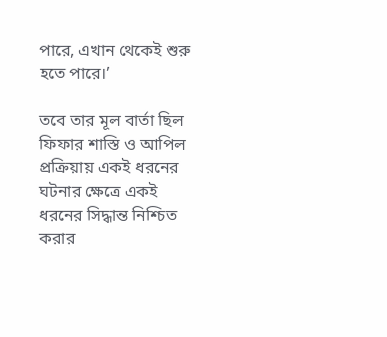পারে, এখান থেকেই শুরু হতে পারে।’

তবে তার মূল বার্তা ছিল ফিফার শাস্তি ও আপিল প্রক্রিয়ায় একই ধরনের ঘটনার ক্ষেত্রে একই ধরনের সিদ্ধান্ত নিশ্চিত করার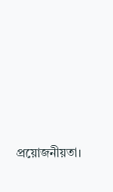প্রয়োজনীয়তা।